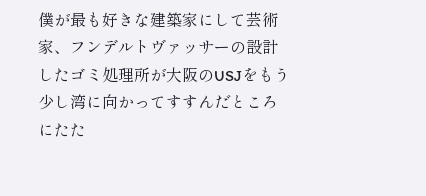僕が最も好きな建築家にして芸術家、フンデルトヴァッサーの設計したゴミ処理所が大阪のUSJをもう少し湾に向かってすすんだところにたた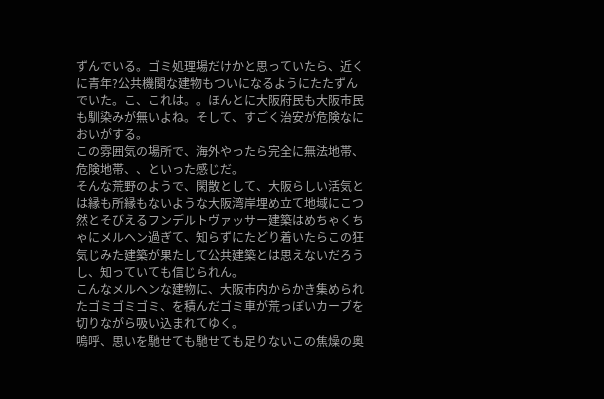ずんでいる。ゴミ処理場だけかと思っていたら、近くに青年?公共機関な建物もついになるようにたたずんでいた。こ、これは。。ほんとに大阪府民も大阪市民も馴染みが無いよね。そして、すごく治安が危険なにおいがする。
この雰囲気の場所で、海外やったら完全に無法地帯、危険地帯、、といった感じだ。
そんな荒野のようで、閑散として、大阪らしい活気とは縁も所縁もないような大阪湾岸埋め立て地域にこつ然とそびえるフンデルトヴァッサー建築はめちゃくちゃにメルヘン過ぎて、知らずにたどり着いたらこの狂気じみた建築が果たして公共建築とは思えないだろうし、知っていても信じられん。
こんなメルヘンな建物に、大阪市内からかき集められたゴミゴミゴミ、を積んだゴミ車が荒っぽいカーブを切りながら吸い込まれてゆく。
嗚呼、思いを馳せても馳せても足りないこの焦燥の奥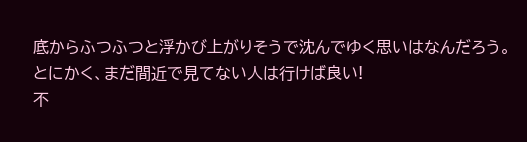底からふつふつと浮かび上がりそうで沈んでゆく思いはなんだろう。
とにかく、まだ間近で見てない人は行けば良い!
不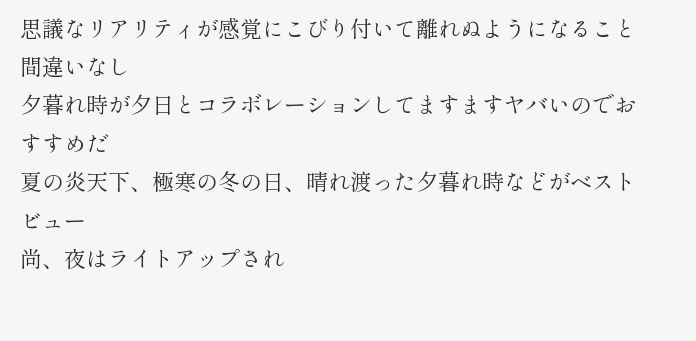思議なリアリティが感覚にこびり付いて離れぬようになること間違いなし
夕暮れ時が夕日とコラボレーションしてますますヤバいのでおすすめだ
夏の炎天下、極寒の冬の日、晴れ渡った夕暮れ時などがベストビュー
尚、夜はライトアップされ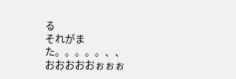る
それがまた。。。。。、、
おおおおおぉぉぉ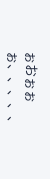ぉおぉぉぉ、、、、、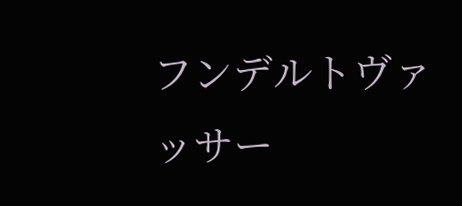フンデルトヴァッサー